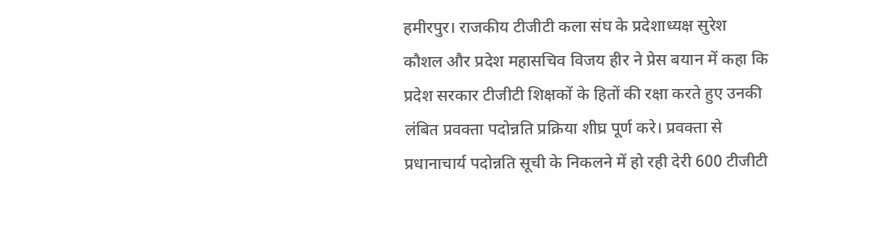हमीरपुर। राजकीय टीजीटी कला संघ के प्रदेशाध्यक्ष सुरेश कौशल और प्रदेश महासचिव विजय हीर ने प्रेस बयान में कहा कि प्रदेश सरकार टीजीटी शिक्षकों के हितों की रक्षा करते हुए उनकी लंबित प्रवक्ता पदोन्नति प्रक्रिया शीघ्र पूर्ण करे। प्रवक्ता से प्रधानाचार्य पदोन्नति सूची के निकलने में हो रही देरी 600 टीजीटी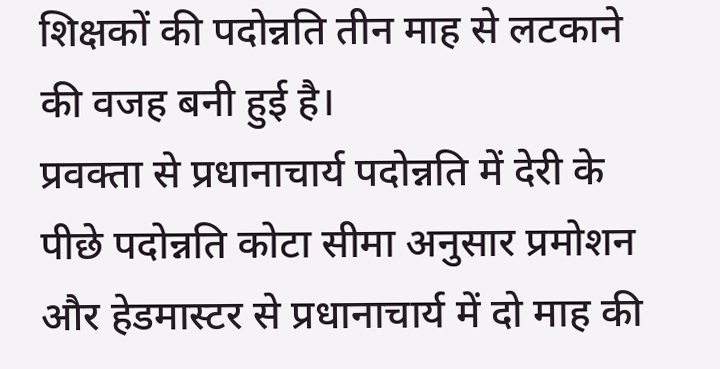शिक्षकों की पदोन्नति तीन माह से लटकाने की वजह बनी हुई है।
प्रवक्ता से प्रधानाचार्य पदोन्नति में देरी के पीछे पदोन्नति कोटा सीमा अनुसार प्रमोशन और हेडमास्टर से प्रधानाचार्य में दो माह की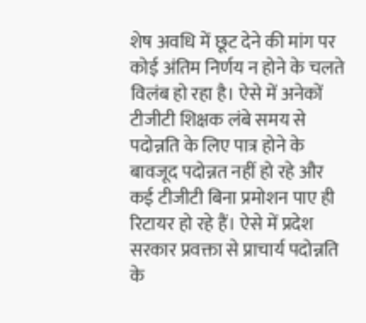शेष अवधि में छूट देने की मांग पर कोई अंतिम निर्णय न होने के चलते विलंब हो रहा है। ऐसे में अनेकों टीजीटी शिक्षक लंबे समय से पदोन्नति के लिए पात्र होने के बावजूद पदोन्नत नहीं हो रहे और कई टीजीटी बिना प्रमोशन पाए ही रिटायर हो रहे हैं। ऐसे में प्रदेश सरकार प्रवक्ता से प्राचार्य पदोन्नति के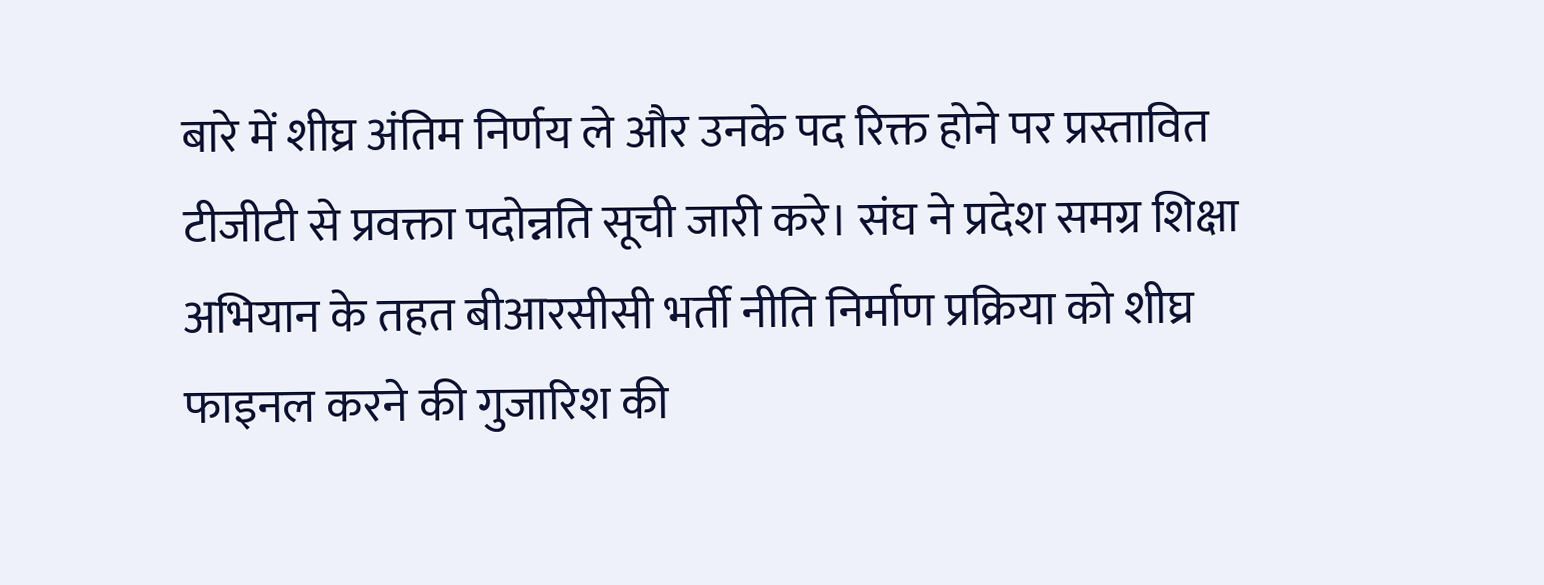बारे में शीघ्र अंतिम निर्णय ले और उनके पद रिक्त होने पर प्रस्तावित टीजीटी से प्रवक्ता पदोन्नति सूची जारी करे। संघ ने प्रदेश समग्र शिक्षा अभियान के तहत बीआरसीसी भर्ती नीति निर्माण प्रक्रिया को शीघ्र फाइनल करने की गुजारिश की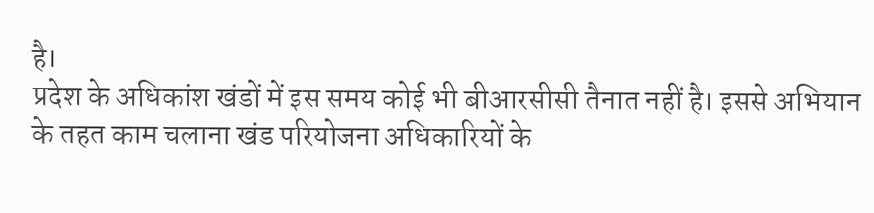है।
प्रदेश के अधिकांश खंडों में इस समय कोई भी बीआरसीसी तैनात नहीं है। इससे अभियान के तहत काम चलाना खंड परियोजना अधिकारियों के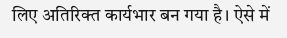लिए अतिरिक्त कार्यभार बन गया है। ऐसे में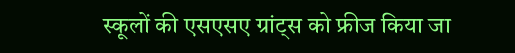स्कूलों की एसएसए ग्रांट्स को फ्रीज किया जा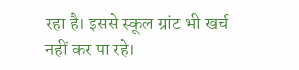रहा है। इससे स्कूल ग्रांट भी खर्च नहीं कर पा रहे।